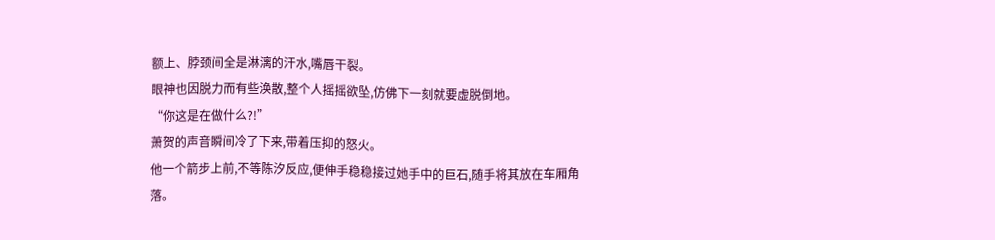额上、脖颈间全是淋漓的汗水,嘴唇干裂。
眼神也因脱力而有些涣散,整个人摇摇欲坠,仿佛下一刻就要虚脱倒地。
“你这是在做什么?!”
萧贺的声音瞬间冷了下来,带着压抑的怒火。
他一个箭步上前,不等陈汐反应,便伸手稳稳接过她手中的巨石,随手将其放在车厢角落。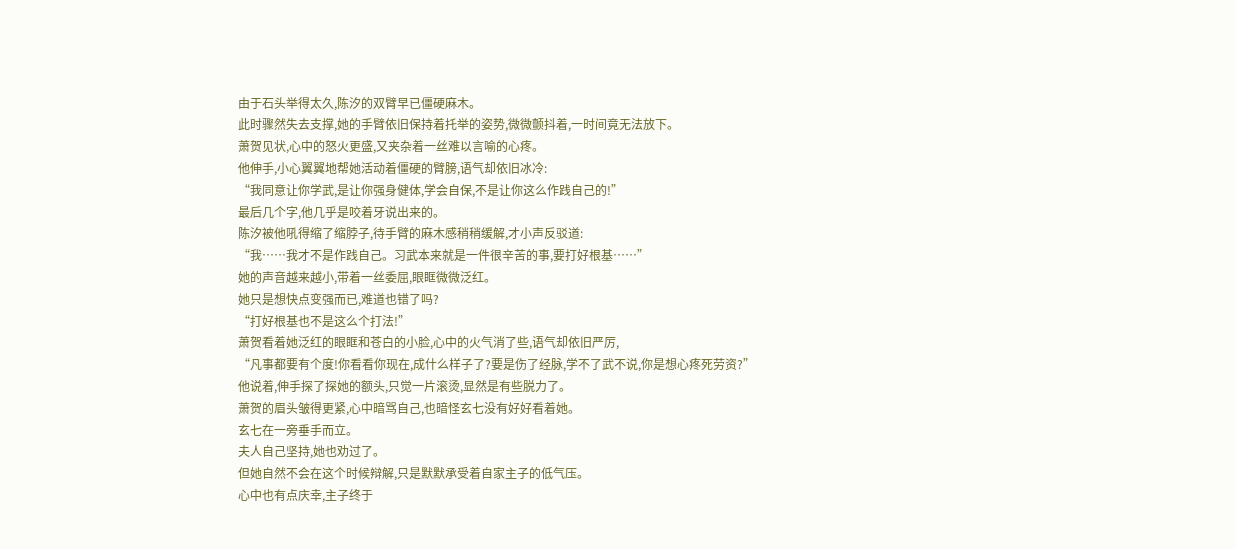由于石头举得太久,陈汐的双臂早已僵硬麻木。
此时骤然失去支撑,她的手臂依旧保持着托举的姿势,微微颤抖着,一时间竟无法放下。
萧贺见状,心中的怒火更盛,又夹杂着一丝难以言喻的心疼。
他伸手,小心翼翼地帮她活动着僵硬的臂膀,语气却依旧冰冷:
“我同意让你学武,是让你强身健体,学会自保,不是让你这么作践自己的!”
最后几个字,他几乎是咬着牙说出来的。
陈汐被他吼得缩了缩脖子,待手臂的麻木感稍稍缓解,才小声反驳道:
“我……我才不是作践自己。习武本来就是一件很辛苦的事,要打好根基……”
她的声音越来越小,带着一丝委屈,眼眶微微泛红。
她只是想快点变强而已,难道也错了吗?
“打好根基也不是这么个打法!”
萧贺看着她泛红的眼眶和苍白的小脸,心中的火气消了些,语气却依旧严厉,
“凡事都要有个度!你看看你现在,成什么样子了?要是伤了经脉,学不了武不说,你是想心疼死劳资?”
他说着,伸手探了探她的额头,只觉一片滚烫,显然是有些脱力了。
萧贺的眉头皱得更紧,心中暗骂自己,也暗怪玄七没有好好看着她。
玄七在一旁垂手而立。
夫人自己坚持,她也劝过了。
但她自然不会在这个时候辩解,只是默默承受着自家主子的低气压。
心中也有点庆幸,主子终于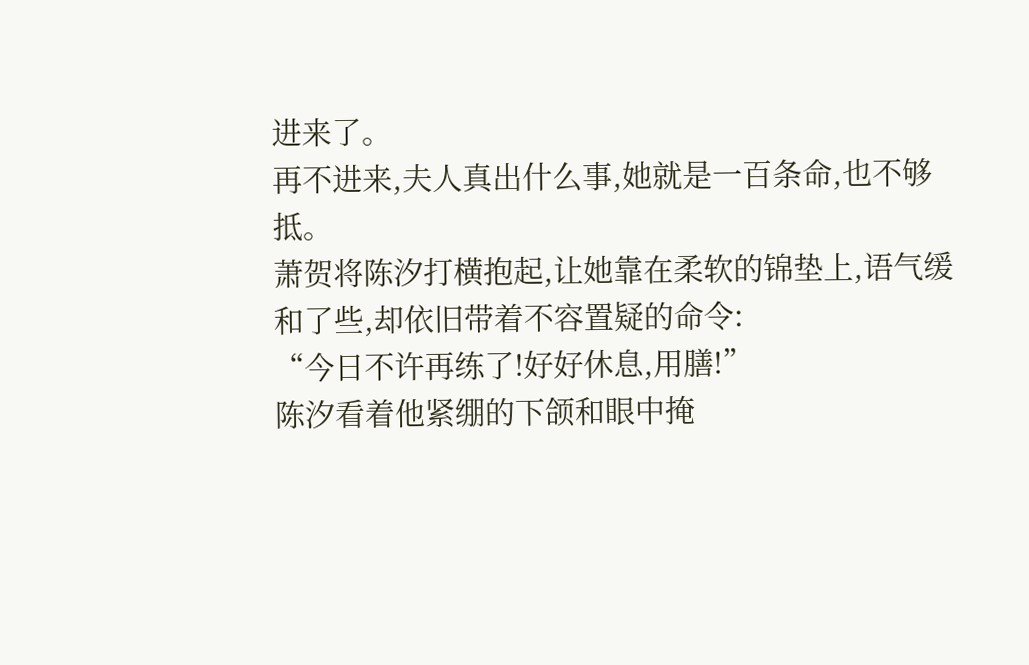进来了。
再不进来,夫人真出什么事,她就是一百条命,也不够抵。
萧贺将陈汐打横抱起,让她靠在柔软的锦垫上,语气缓和了些,却依旧带着不容置疑的命令:
“今日不许再练了!好好休息,用膳!”
陈汐看着他紧绷的下颌和眼中掩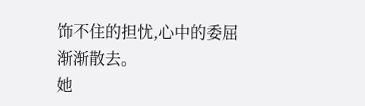饰不住的担忧,心中的委屈渐渐散去。
她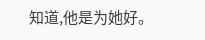知道,他是为她好。